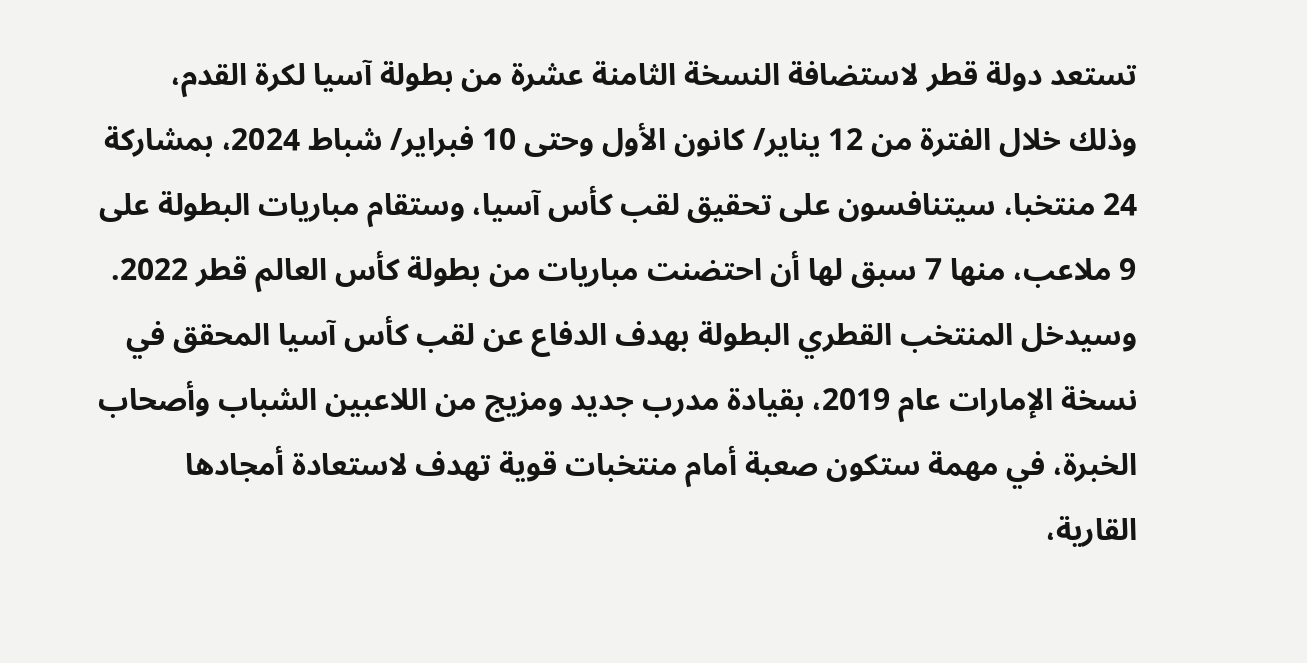تستعد دولة قطر لاستضافة النسخة الثامنة عشرة من بطولة آسيا لكرة القدم، وذلك خلال الفترة من 12 يناير/ كانون الأول وحتى 10 فبراير/ شباط 2024، بمشاركة 24 منتخبا، سيتنافسون على تحقيق لقب كأس آسيا، وستقام مباريات البطولة على 9 ملاعب، منها 7 سبق لها أن احتضنت مباريات من بطولة كأس العالم قطر 2022.
وسيدخل المنتخب القطري البطولة بهدف الدفاع عن لقب كأس آسيا المحقق في نسخة الإمارات عام 2019، بقيادة مدرب جديد ومزيج من اللاعبين الشباب وأصحاب الخبرة، في مهمة ستكون صعبة أمام منتخبات قوية تهدف لاستعادة أمجادها القارية،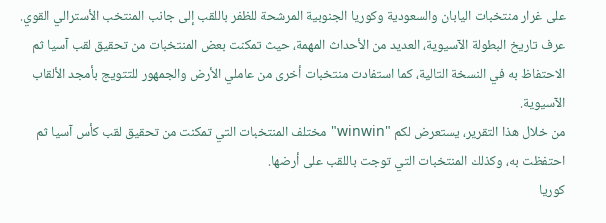على غرار منتخبات اليابان والسعودية وكوريا الجنوبية المرشحة للظفر باللقب إلى جانب المنتخب الأسترالي القوي.
عرف تاريخ البطولة الآسيوية، العديد من الأحداث المهمة، حيث تمكنت بعض المنتخبات من تحقيق لقب آسيا ثم الاحتفاظ به في النسخة التالية، كما استفادت منتخبات أخرى من عاملي الأرض والجمهور للتتويج بأمجد الألقاب الآسيوية.
من خلال هذا التقرير، يستعرض لكم "winwin" مختلف المنتخبات التي تمكنت من تحقيق لقب كأس آسيا ثم احتفظت به، وكذلك المنتخبات التي توجت باللقب على أرضها.
كوريا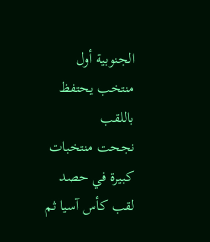الجنوبية أول منتخب يحتفظ باللقب
نجحت منتخبات كبيرة في حصد لقب كأس آسيا ثم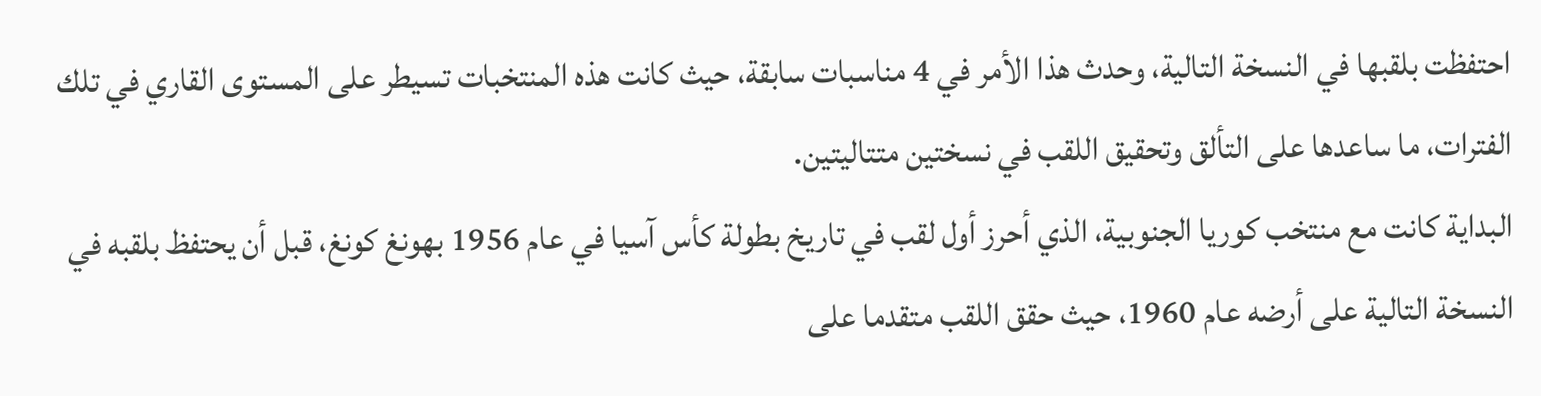احتفظت بلقبها في النسخة التالية، وحدث هذا الأمر في 4 مناسبات سابقة، حيث كانت هذه المنتخبات تسيطر على المستوى القاري في تلك الفترات، ما ساعدها على التألق وتحقيق اللقب في نسختين متتاليتين.
البداية كانت مع منتخب كوريا الجنوبية، الذي أحرز أول لقب في تاريخ بطولة كأس آسيا في عام 1956 بهونغ كونغ، قبل أن يحتفظ بلقبه في النسخة التالية على أرضه عام 1960، حيث حقق اللقب متقدما على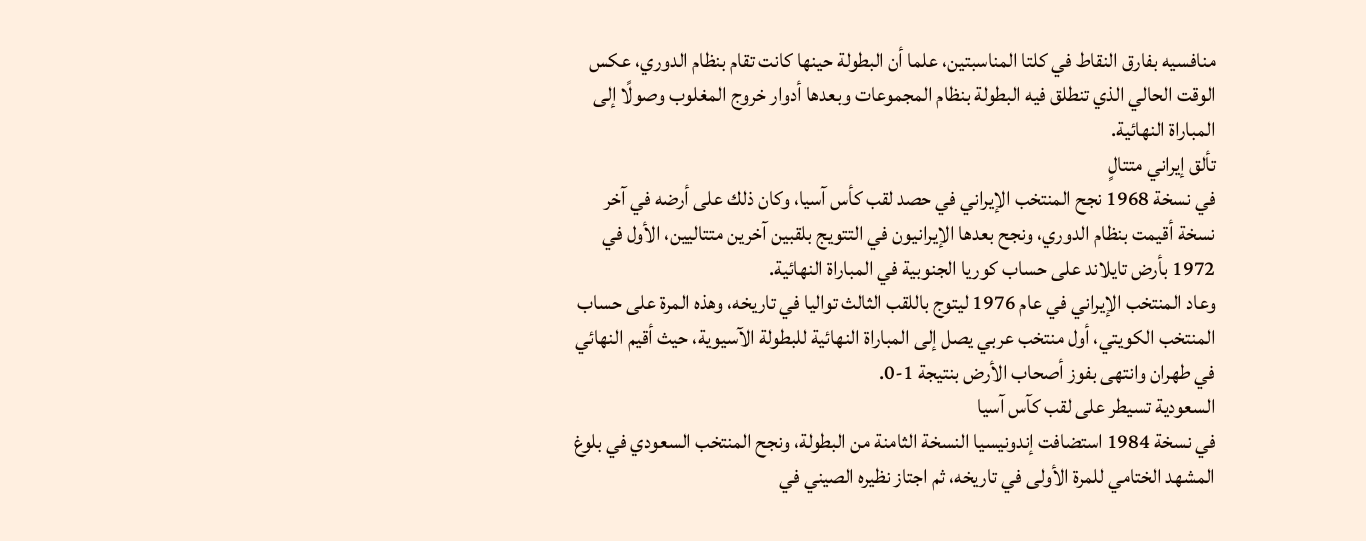منافسيه بفارق النقاط في كلتا المناسبتين، علما أن البطولة حينها كانت تقام بنظام الدوري، عكس الوقت الحالي الذي تنطلق فيه البطولة بنظام المجموعات وبعدها أدوار خروج المغلوب وصولًا إلى المباراة النهائية.
تألق إيراني متتالٍ
في نسخة 1968 نجح المنتخب الإيراني في حصد لقب كأس آسيا، وكان ذلك على أرضه في آخر نسخة أقيمت بنظام الدوري، ونجح بعدها الإيرانيون في التتويج بلقبين آخرين متتاليين، الأول في 1972 بأرض تايلاند على حساب كوريا الجنوبية في المباراة النهائية.
وعاد المنتخب الإيراني في عام 1976 ليتوج باللقب الثالث تواليا في تاريخه، وهذه المرة على حساب المنتخب الكويتي، أول منتخب عربي يصل إلى المباراة النهائية للبطولة الآسيوية، حيث أقيم النهائي في طهران وانتهى بفوز أصحاب الأرض بنتيجة 1-0.
السعودية تسيطر على لقب كآس آسيا
في نسخة 1984 استضافت إندونيسيا النسخة الثامنة من البطولة، ونجح المنتخب السعودي في بلوغ المشهد الختامي للمرة الأولى في تاريخه، ثم اجتاز نظيره الصيني في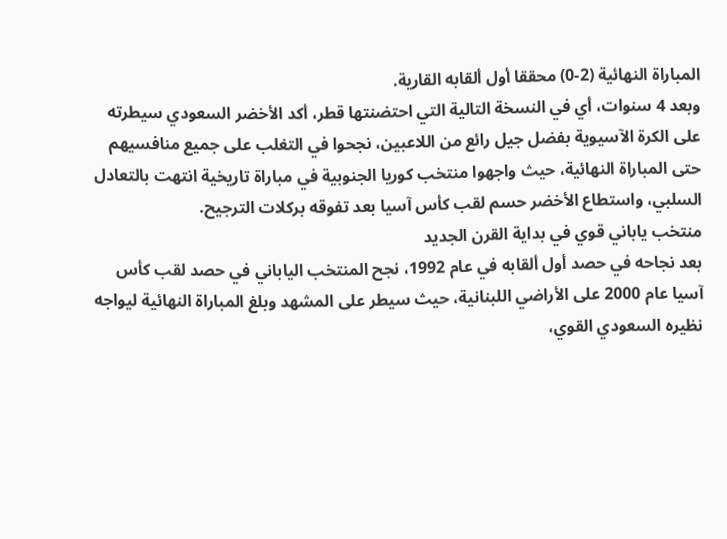المباراة النهائية (2-0) محققا أول ألقابه القارية.
وبعد 4 سنوات، أي في النسخة التالية التي احتضنتها قطر، أكد الأخضر السعودي سيطرته على الكرة الآسيوية بفضل جيل رائع من اللاعبين، نجحوا في التغلب على جميع منافسيهم حتى المباراة النهائية، حيث واجهوا منتخب كوريا الجنوبية في مباراة تاريخية انتهت بالتعادل السلبي، واستطاع الأخضر حسم لقب كأس آسيا بعد تفوقه بركلات الترجيح.
منتخب ياباني قوي في بداية القرن الجديد
بعد نجاحه في حصد أول ألقابه في عام 1992، نجح المنتخب الياباني في حصد لقب كأس آسيا عام 2000 على الأراضي اللبنانية، حيث سيطر على المشهد وبلغ المباراة النهائية ليواجه نظيره السعودي القوي،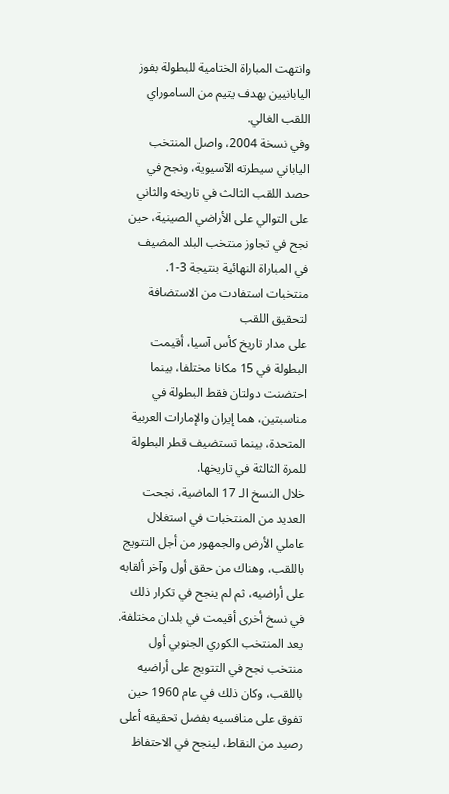وانتهت المباراة الختامية للبطولة بفوز اليابانيين بهدف يتيم من الساموراي اللقب الغالي.
وفي نسخة 2004، واصل المنتخب الياباني سيطرته الآسيوية، ونجح في حصد اللقب الثالث في تاريخه والثاني على التوالي على الأراضي الصينية، حين نجح في تجاوز منتخب البلد المضيف في المباراة النهائية بنتيجة 3-1.
منتخبات استفادت من الاستضافة لتحقيق اللقب
على مدار تاريخ كأس آسيا، أقيمت البطولة في 15 مكانا مختلفا، بينما احتضنت دولتان فقط البطولة في مناسبتين، هما إيران والإمارات العربية المتحدة، بينما تستضيف قطر البطولة للمرة الثالثة في تاريخها.
خلال النسخ الـ 17 الماضية، نجحت العديد من المنتخبات في استغلال عاملي الأرض والجمهور من أجل التتويج باللقب، وهناك من حقق أول وآخر ألقابه على أراضيه، ثم لم ينجح في تكرار ذلك في نسخ أخرى أقيمت في بلدان مختلفة.
يعد المنتخب الكوري الجنوبي أول منتخب نجح في التتويج على أراضيه باللقب، وكان ذلك في عام 1960 حين تفوق على منافسيه بفضل تحقيقه أعلى رصيد من النقاط، لينجح في الاحتفاظ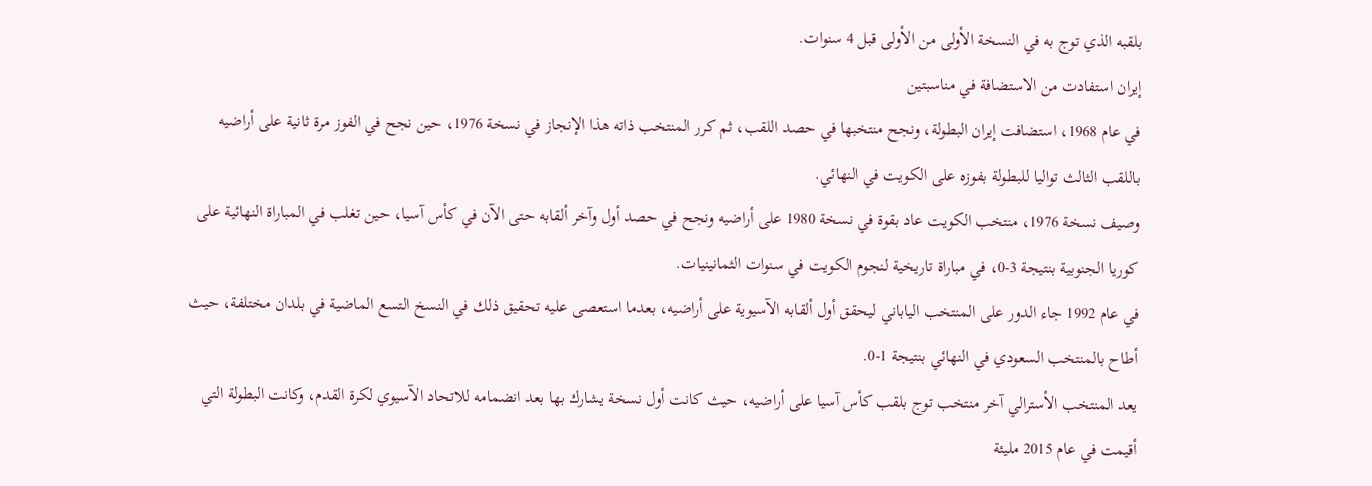بلقبه الذي توج به في النسخة الأولى من الأولى قبل 4 سنوات.
إيران استفادت من الاستضافة في مناسبتين
في عام 1968، استضافت إيران البطولة، ونجح منتخبها في حصد اللقب، ثم كرر المنتخب ذاته هذا الإنجاز في نسخة 1976، حين نجح في الفوز مرة ثانية على أراضيه باللقب الثالث تواليا للبطولة بفوزه على الكويت في النهائي.
وصيف نسخة 1976، منتخب الكويت عاد بقوة في نسخة 1980 على أراضيه ونجح في حصد أول وآخر ألقابه حتى الآن في كأس آسيا، حين تغلب في المباراة النهائية على كوريا الجنوبية بنتيجة 3-0، في مباراة تاريخية لنجوم الكويت في سنوات الثمانينيات.
في عام 1992 جاء الدور على المنتخب الياباني ليحقق أول ألقابه الآسيوية على أراضيه، بعدما استعصى عليه تحقيق ذلك في النسخ التسع الماضية في بلدان مختلفة، حيث أطاح بالمنتخب السعودي في النهائي بنتيجة 1-0.
يعد المنتخب الأسترالي آخر منتخب توج بلقب كأس آسيا على أراضيه، حيث كانت أول نسخة يشارك بها بعد انضمامه للاتحاد الآسيوي لكرة القدم، وكانت البطولة التي أقيمت في عام 2015 مليئة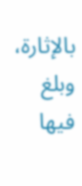بالإثارة، وبلغ فيها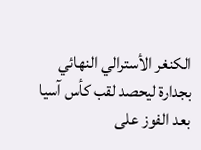الكنغر الأسترالي النهائي بجدارة ليحصد لقب كأس آسيا بعد الفوز على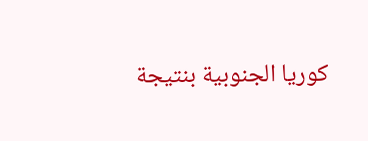كوريا الجنوبية بنتيجة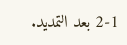2-1 بعد التمديد.